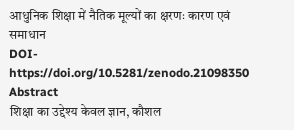आधुनिक शिक्षा में नैतिक मूल्यों का क्षरणः कारण एवं समाधान
DOI- https://doi.org/10.5281/zenodo.21098350
Abstract
शिक्षा का उद्देश्य केवल ज्ञान, कौशल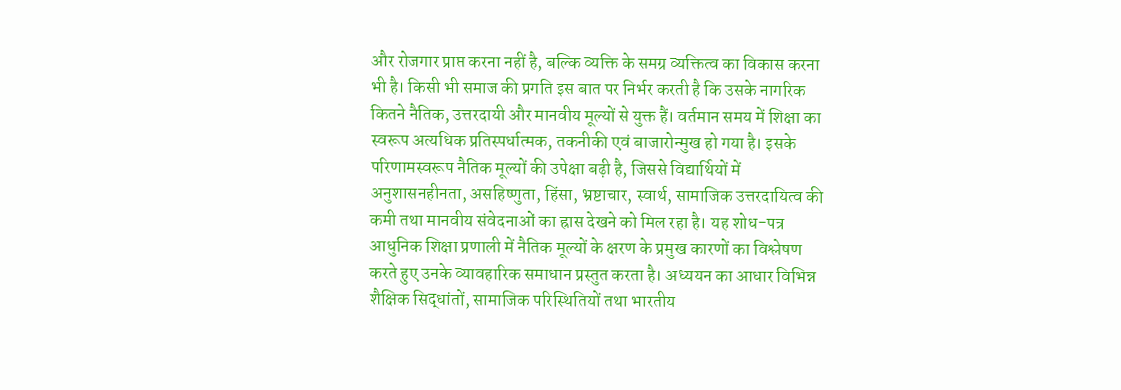और रोजगार प्राप्त करना नहीं है, बल्कि व्यक्ति के समग्र व्यक्तित्व का विकास करना भी है। किसी भी समाज की प्रगति इस बात पर निर्भर करती है कि उसके नागरिक कितने नैतिक, उत्तरदायी और मानवीय मूल्यों से युक्त हैं। वर्तमान समय में शिक्षा का स्वरूप अत्यधिक प्रतिस्पर्धात्मक, तकनीकी एवं बाजारोन्मुख हो गया है। इसके परिणामस्वरूप नैतिक मूल्यों की उपेक्षा बढ़ी है, जिससे विद्यार्थियों में अनुशासनहीनता, असहिष्णुता, हिंसा, भ्रष्टाचार, स्वार्थ, सामाजिक उत्तरदायित्व की कमी तथा मानवीय संवेदनाओं का ह्रास देखने को मिल रहा है। यह शोध-पत्र आधुनिक शिक्षा प्रणाली में नैतिक मूल्यों के क्षरण के प्रमुख कारणों का विश्लेषण करते हुए उनके व्यावहारिक समाधान प्रस्तुत करता है। अध्ययन का आधार विभिन्न शैक्षिक सिद्धांतों, सामाजिक परिस्थितियों तथा भारतीय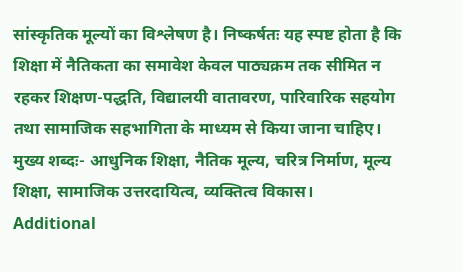सांस्कृतिक मूल्यों का विश्लेषण है। निष्कर्षतः यह स्पष्ट होता है कि शिक्षा में नैतिकता का समावेश केवल पाठ्यक्रम तक सीमित न रहकर शिक्षण-पद्धति, विद्यालयी वातावरण, पारिवारिक सहयोग तथा सामाजिक सहभागिता के माध्यम से किया जाना चाहिए।
मुख्य शब्दः- आधुनिक शिक्षा, नैतिक मूल्य, चरित्र निर्माण, मूल्य शिक्षा, सामाजिक उत्तरदायित्व, व्यक्तित्व विकास।
Additional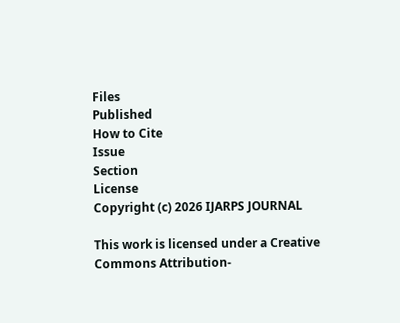Files
Published
How to Cite
Issue
Section
License
Copyright (c) 2026 IJARPS JOURNAL

This work is licensed under a Creative Commons Attribution-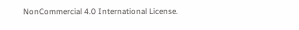NonCommercial 4.0 International License.